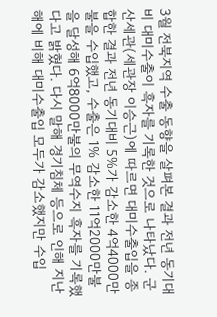3월 전북지역 수출 동향을 살펴본 결과 전년 동기대비 대미수출이 흑자를 기록한 것으로 나타났다. 군산세관(세관장 이승근)에 따르면 대미수출입을 종합한 결과 전년 동기대비 5%가 감소한 4억4000만불을 수입했고, 수출은 1% 감소한 11억2000만불을 달성해 6억8000만불의 무역수지 흑자를 기록했다고 밝혔다. 다시 말해 경기침체 등으로 인해 지난해에 비해 대미수출입 모두가 감소했지만 수입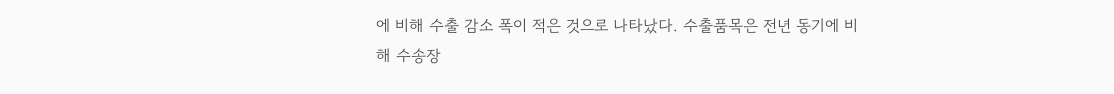에 비해 수출 감소 폭이 적은 것으로 나타났다. 수출품목은 전년 동기에 비해 수송장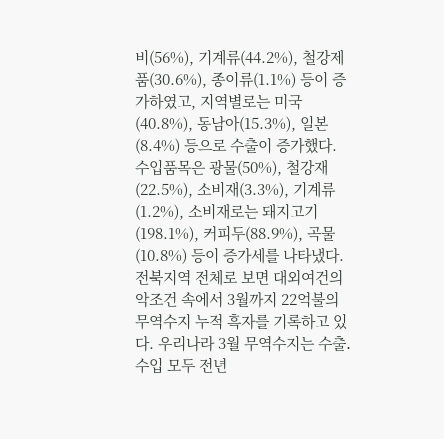비(56%), 기계류(44.2%), 철강제품(30.6%), 종이류(1.1%) 등이 증가하였고, 지역별로는 미국(40.8%), 동남아(15.3%), 일본(8.4%) 등으로 수출이 증가했다. 수입품목은 광물(50%), 철강재(22.5%), 소비재(3.3%), 기계류(1.2%), 소비재로는 돼지고기(198.1%), 커피두(88.9%), 곡물(10.8%) 등이 증가세를 나타냈다. 전북지역 전체로 보면 대외여건의 악조건 속에서 3월까지 22억불의 무역수지 누적 흑자를 기록하고 있다. 우리나라 3월 무역수지는 수출․수입 모두 전년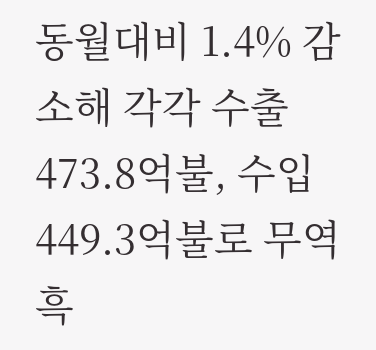동월대비 1.4% 감소해 각각 수출 473.8억불, 수입 449.3억불로 무역흑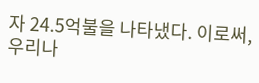자 24.5억불을 나타냈다. 이로써, 우리나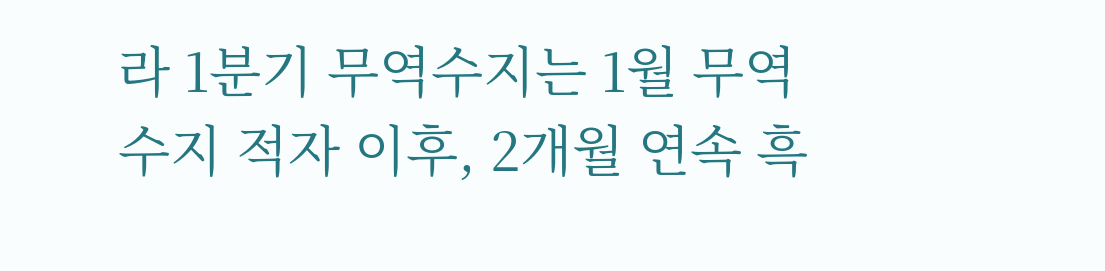라 1분기 무역수지는 1월 무역수지 적자 이후, 2개월 연속 흑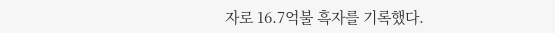자로 16.7억불 흑자를 기록했다.